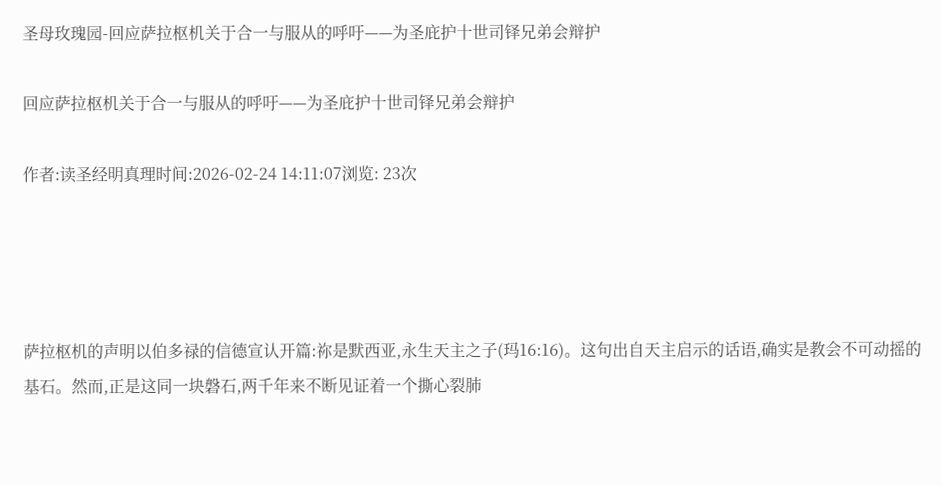圣母玫瑰园-回应萨拉枢机关于合一与服从的呼吁——为圣庇护十世司铎兄弟会辩护

回应萨拉枢机关于合一与服从的呼吁——为圣庇护十世司铎兄弟会辩护

作者:读圣经明真理时间:2026-02-24 14:11:07浏览: 23次




萨拉枢机的声明以伯多禄的信德宣认开篇:祢是默西亚,永生天主之子(玛16:16)。这句出自天主启示的话语,确实是教会不可动摇的基石。然而,正是这同一块磐石,两千年来不断见证着一个撕心裂肺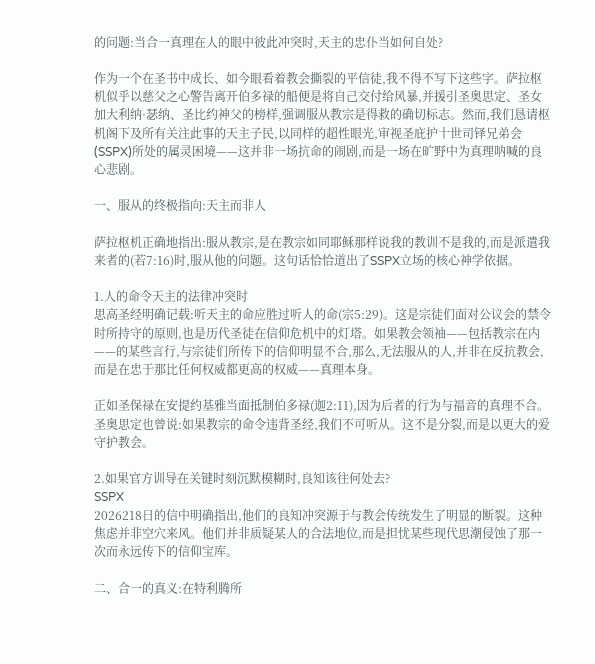的问题:当合一真理在人的眼中彼此冲突时,天主的忠仆当如何自处?

作为一个在圣书中成长、如今眼看着教会撕裂的平信徒,我不得不写下这些字。萨拉枢机似乎以慈父之心警告离开伯多禄的船便是将自己交付给风暴,并援引圣奥思定、圣女加大利纳·瑟纳、圣比约神父的榜样,强调服从教宗是得救的确切标志。然而,我们恳请枢机阁下及所有关注此事的天主子民,以同样的超性眼光,审视圣庇护十世司铎兄弟会(SSPX)所处的属灵困境——这并非一场抗命的闹剧,而是一场在旷野中为真理呐喊的良心悲剧。

一、服从的终极指向:天主而非人

萨拉枢机正确地指出:服从教宗,是在教宗如同耶稣那样说我的教训不是我的,而是派遣我来者的(若7:16)时,服从他的问题。这句话恰恰道出了SSPX立场的核心神学依据。

1.人的命令天主的法律冲突时
思高圣经明确记载:听天主的命应胜过听人的命(宗5:29)。这是宗徒们面对公议会的禁令时所持守的原则,也是历代圣徒在信仰危机中的灯塔。如果教会领袖——包括教宗在内——的某些言行,与宗徒们所传下的信仰明显不合,那么,无法服从的人,并非在反抗教会,而是在忠于那比任何权威都更高的权威——真理本身。

正如圣保禄在安提约基雅当面抵制伯多禄(迦2:11),因为后者的行为与福音的真理不合。圣奥思定也曾说:如果教宗的命令违背圣经,我们不可听从。这不是分裂,而是以更大的爱守护教会。

2.如果官方训导在关键时刻沉默模糊时,良知该往何处去?
SSPX
2026218日的信中明确指出,他们的良知冲突源于与教会传统发生了明显的断裂。这种焦虑并非空穴来风。他们并非质疑某人的合法地位,而是担忧某些现代思潮侵蚀了那一次而永远传下的信仰宝库。

二、合一的真义:在特利腾所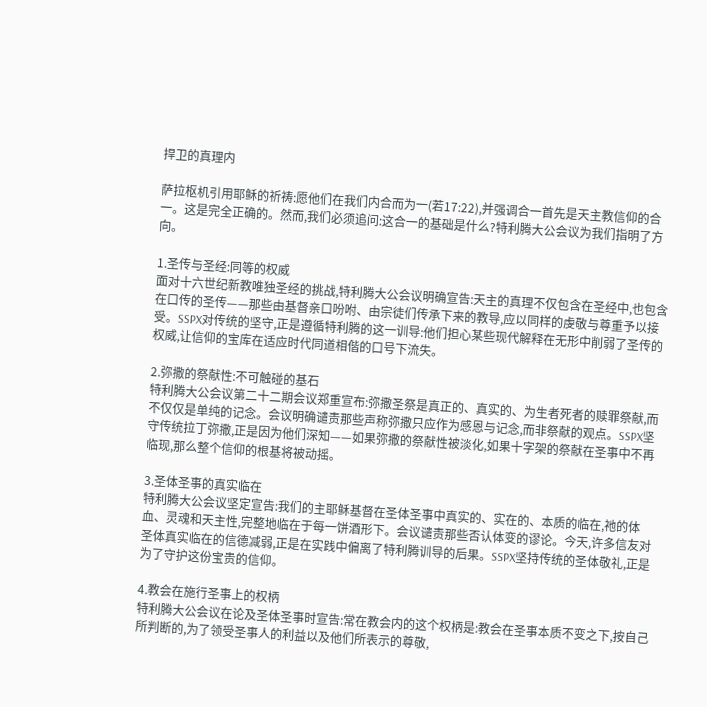捍卫的真理内

萨拉枢机引用耶稣的祈祷:愿他们在我们内合而为一(若17:22),并强调合一首先是天主教信仰的合一。这是完全正确的。然而,我们必须追问:这合一的基础是什么?特利腾大公会议为我们指明了方向。

1.圣传与圣经:同等的权威
面对十六世纪新教唯独圣经的挑战,特利腾大公会议明确宣告:天主的真理不仅包含在圣经中,也包含在口传的圣传——那些由基督亲口吩咐、由宗徒们传承下来的教导,应以同样的虔敬与尊重予以接受。SSPX对传统的坚守,正是遵循特利腾的这一训导:他们担心某些现代解释在无形中削弱了圣传的权威,让信仰的宝库在适应时代同道相偕的口号下流失。

2.弥撒的祭献性:不可触碰的基石
特利腾大公会议第二十二期会议郑重宣布:弥撒圣祭是真正的、真实的、为生者死者的赎罪祭献,而不仅仅是单纯的记念。会议明确谴责那些声称弥撒只应作为感恩与记念,而非祭献的观点。SSPX坚守传统拉丁弥撒,正是因为他们深知——如果弥撒的祭献性被淡化,如果十字架的祭献在圣事中不再临现,那么整个信仰的根基将被动摇。

3.圣体圣事的真实临在
特利腾大公会议坚定宣告:我们的主耶稣基督在圣体圣事中真实的、实在的、本质的临在,祂的体血、灵魂和天主性,完整地临在于每一饼酒形下。会议谴责那些否认体变的谬论。今天,许多信友对圣体真实临在的信德减弱,正是在实践中偏离了特利腾训导的后果。SSPX坚持传统的圣体敬礼,正是为了守护这份宝贵的信仰。

4.教会在施行圣事上的权柄
特利腾大公会议在论及圣体圣事时宣告:常在教会内的这个权柄是:教会在圣事本质不变之下,按自己所判断的,为了领受圣事人的利益以及他们所表示的尊敬,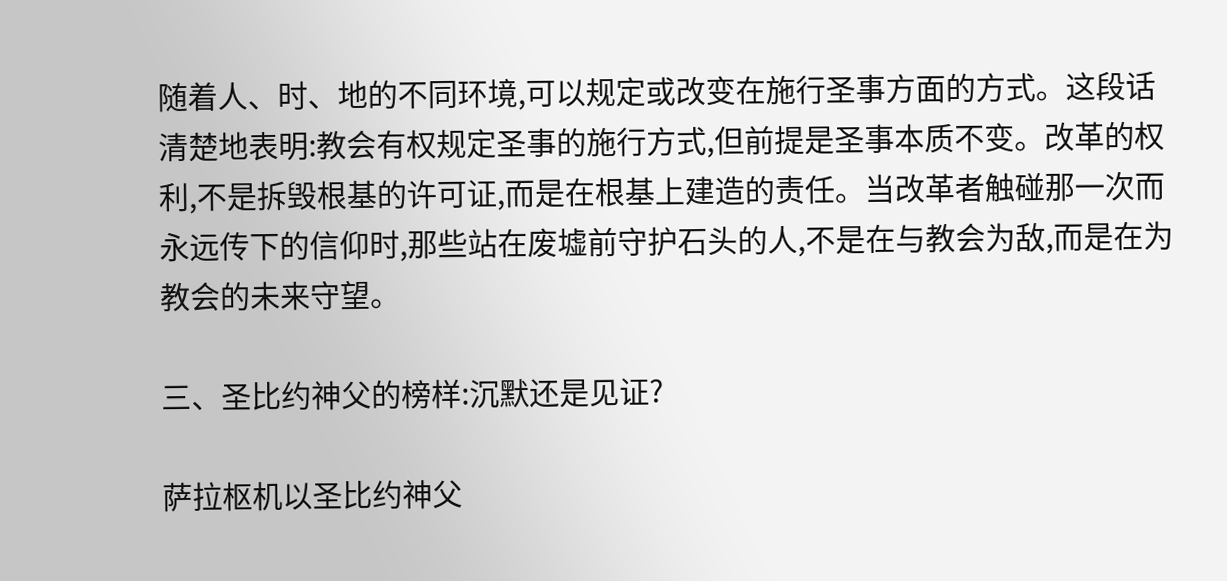随着人、时、地的不同环境,可以规定或改变在施行圣事方面的方式。这段话清楚地表明:教会有权规定圣事的施行方式,但前提是圣事本质不变。改革的权利,不是拆毁根基的许可证,而是在根基上建造的责任。当改革者触碰那一次而永远传下的信仰时,那些站在废墟前守护石头的人,不是在与教会为敌,而是在为教会的未来守望。

三、圣比约神父的榜样:沉默还是见证?

萨拉枢机以圣比约神父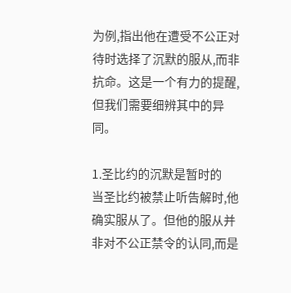为例,指出他在遭受不公正对待时选择了沉默的服从,而非抗命。这是一个有力的提醒,但我们需要细辨其中的异同。

1.圣比约的沉默是暂时的
当圣比约被禁止听告解时,他确实服从了。但他的服从并非对不公正禁令的认同,而是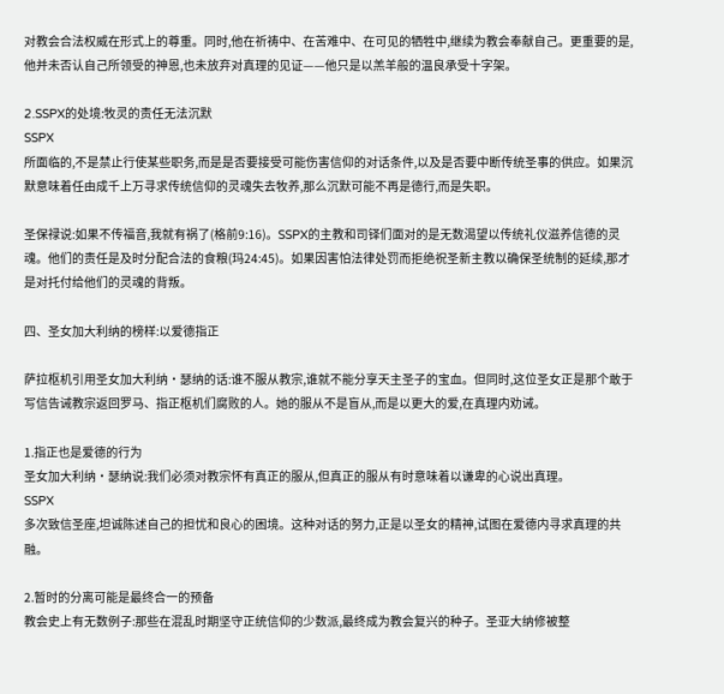对教会合法权威在形式上的尊重。同时,他在祈祷中、在苦难中、在可见的牺牲中,继续为教会奉献自己。更重要的是,他并未否认自己所领受的神恩,也未放弃对真理的见证——他只是以羔羊般的温良承受十字架。

2.SSPX的处境:牧灵的责任无法沉默
SSPX
所面临的,不是禁止行使某些职务,而是是否要接受可能伤害信仰的对话条件,以及是否要中断传统圣事的供应。如果沉默意味着任由成千上万寻求传统信仰的灵魂失去牧养,那么沉默可能不再是德行,而是失职。

圣保禄说:如果不传福音,我就有祸了(格前9:16)。SSPX的主教和司铎们面对的是无数渴望以传统礼仪滋养信德的灵魂。他们的责任是及时分配合法的食粮(玛24:45)。如果因害怕法律处罚而拒绝祝圣新主教以确保圣统制的延续,那才是对托付给他们的灵魂的背叛。

四、圣女加大利纳的榜样:以爱德指正

萨拉枢机引用圣女加大利纳·瑟纳的话:谁不服从教宗,谁就不能分享天主圣子的宝血。但同时,这位圣女正是那个敢于写信告诫教宗返回罗马、指正枢机们腐败的人。她的服从不是盲从,而是以更大的爱,在真理内劝诫。

1.指正也是爱德的行为
圣女加大利纳·瑟纳说:我们必须对教宗怀有真正的服从,但真正的服从有时意味着以谦卑的心说出真理。
SSPX
多次致信圣座,坦诚陈述自己的担忧和良心的困境。这种对话的努力,正是以圣女的精神,试图在爱德内寻求真理的共融。

2.暂时的分离可能是最终合一的预备
教会史上有无数例子:那些在混乱时期坚守正统信仰的少数派,最终成为教会复兴的种子。圣亚大纳修被整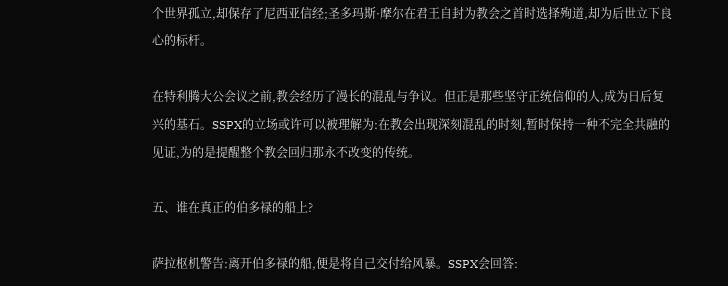个世界孤立,却保存了尼西亚信经;圣多玛斯·摩尔在君王自封为教会之首时选择殉道,却为后世立下良心的标杆。

在特利腾大公会议之前,教会经历了漫长的混乱与争议。但正是那些坚守正统信仰的人,成为日后复兴的基石。SSPX的立场或许可以被理解为:在教会出现深刻混乱的时刻,暂时保持一种不完全共融的见证,为的是提醒整个教会回归那永不改变的传统。

五、谁在真正的伯多禄的船上?

萨拉枢机警告:离开伯多禄的船,便是将自己交付给风暴。SSPX会回答: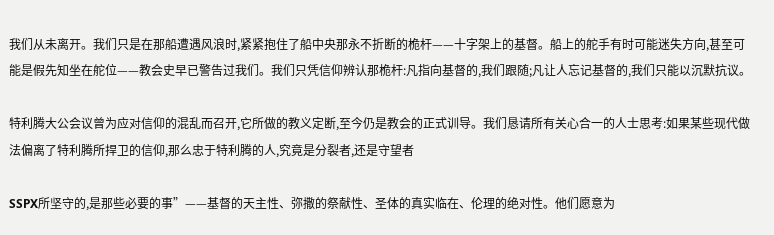我们从未离开。我们只是在那船遭遇风浪时,紧紧抱住了船中央那永不折断的桅杆——十字架上的基督。船上的舵手有时可能迷失方向,甚至可能是假先知坐在舵位——教会史早已警告过我们。我们只凭信仰辨认那桅杆:凡指向基督的,我们跟随;凡让人忘记基督的,我们只能以沉默抗议。

特利腾大公会议曾为应对信仰的混乱而召开,它所做的教义定断,至今仍是教会的正式训导。我们恳请所有关心合一的人士思考:如果某些现代做法偏离了特利腾所捍卫的信仰,那么忠于特利腾的人,究竟是分裂者,还是守望者

SSPX所坚守的,是那些必要的事”——基督的天主性、弥撒的祭献性、圣体的真实临在、伦理的绝对性。他们愿意为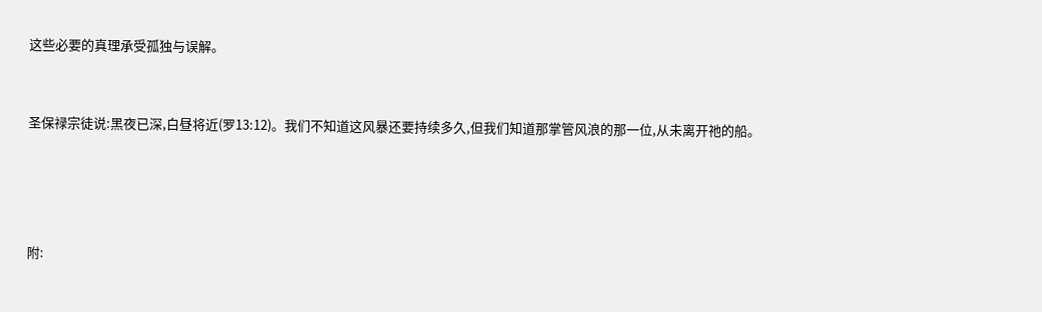这些必要的真理承受孤独与误解。


圣保禄宗徒说:黑夜已深,白昼将近(罗13:12)。我们不知道这风暴还要持续多久,但我们知道那掌管风浪的那一位,从未离开祂的船。




附: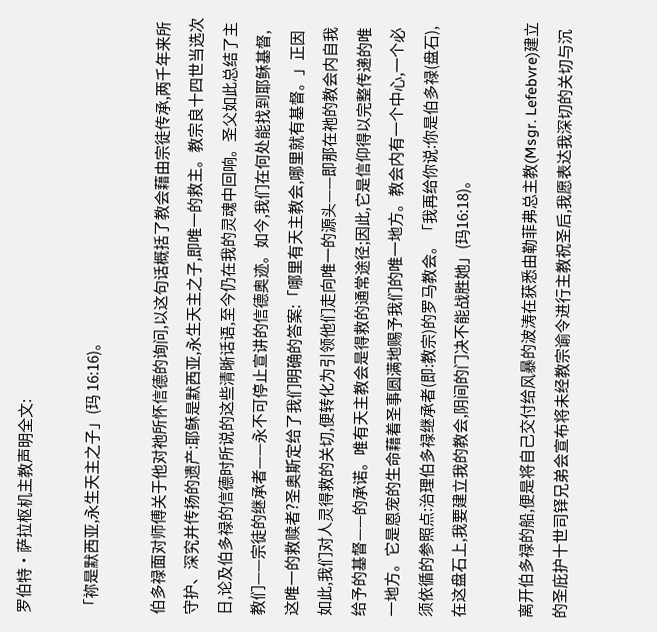罗伯特·萨拉枢机主教声明全文:

「祢是默西亚,永生天主之子」(玛 16:16)。

伯多禄面对师傅关于他对祂所怀信德的询问,以这句话概括了教会藉由宗徒传承,两千年来所守护、深究并传扬的遗产:耶稣是默西亚,永生天主之子,即唯一的救主。教宗良十四世当选次日,论及伯多禄的信德时所说的这些清晰话语,至今仍在我的灵魂中回响。圣父如此总结了主教们——宗徒的继承者——永不可停止宣讲的信德奥迹。如今,我们在何处能找到耶稣基督,这唯一的救赎者?圣奥斯定给了我们明确的答案:「哪里有天主教会,哪里就有基督。」正因如此,我们对人灵得救的关切,便转化为引领他们走向唯一的源头——即那在祂的教会内自我给予的基督——的承诺。唯有天主教会是得救的通常途径;因此,它是信仰得以完整传递的唯一地方。它是恩宠的生命藉着圣事圆满地赐予我们的唯一地方。教会内有一个中心,一个必须依循的参照点:治理伯多禄继承者(即:教宗)的罗马教会。「我再给你说:你是伯多禄(盘石),在这盘石上,我要建立我的教会,阴间的门决不能战胜她」(玛16:18)。

离开伯多禄的船,便是将自己交付给风暴的波涛在获悉由勒菲弗总主教(Msgr. Lefebvre)建立的圣庇护十世司铎兄弟会宣布将未经教宗谕令进行主教祝圣后,我愿表达我深切的关切与沉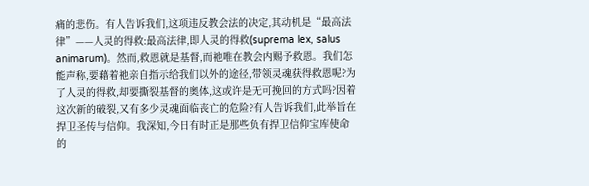痛的悲伤。有人告诉我们,这项违反教会法的决定,其动机是“最高法律”——人灵的得救:最高法律,即人灵的得救(suprema lex, salus animarum)。然而,救恩就是基督,而祂唯在教会内赐予救恩。我们怎能声称,要藉着祂亲自指示给我们以外的途径,带领灵魂获得救恩呢?为了人灵的得救,却要撕裂基督的奥体,这或许是无可挽回的方式吗?因着这次新的破裂,又有多少灵魂面临丧亡的危险?有人告诉我们,此举旨在捍卫圣传与信仰。我深知,今日有时正是那些负有捍卫信仰宝库使命的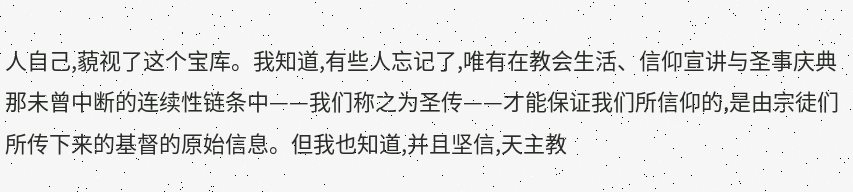人自己,藐视了这个宝库。我知道,有些人忘记了,唯有在教会生活、信仰宣讲与圣事庆典那未曾中断的连续性链条中——我们称之为圣传——才能保证我们所信仰的,是由宗徒们所传下来的基督的原始信息。但我也知道,并且坚信,天主教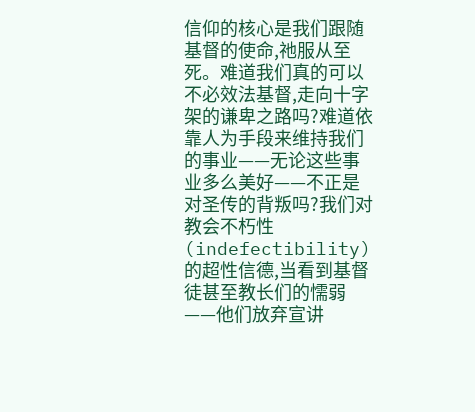信仰的核心是我们跟随基督的使命,祂服从至死。难道我们真的可以不必效法基督,走向十字架的谦卑之路吗?难道依靠人为手段来维持我们的事业——无论这些事业多么美好——不正是对圣传的背叛吗?我们对教会不朽性(indefectibility)的超性信德,当看到基督徒甚至教长们的懦弱——他们放弃宣讲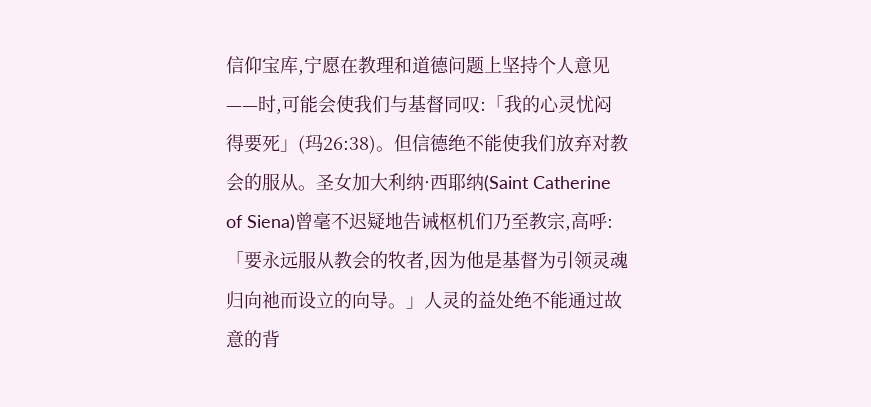信仰宝库,宁愿在教理和道德问题上坚持个人意见——时,可能会使我们与基督同叹:「我的心灵忧闷得要死」(玛26:38)。但信德绝不能使我们放弃对教会的服从。圣女加大利纳·西耶纳(Saint Catherine of Siena)曾毫不迟疑地告诫枢机们乃至教宗,高呼:「要永远服从教会的牧者,因为他是基督为引领灵魂归向祂而设立的向导。」人灵的益处绝不能通过故意的背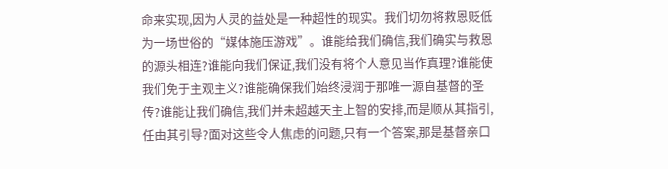命来实现,因为人灵的益处是一种超性的现实。我们切勿将救恩贬低为一场世俗的“媒体施压游戏”。谁能给我们确信,我们确实与救恩的源头相连?谁能向我们保证,我们没有将个人意见当作真理?谁能使我们免于主观主义?谁能确保我们始终浸润于那唯一源自基督的圣传?谁能让我们确信,我们并未超越天主上智的安排,而是顺从其指引,任由其引导?面对这些令人焦虑的问题,只有一个答案,那是基督亲口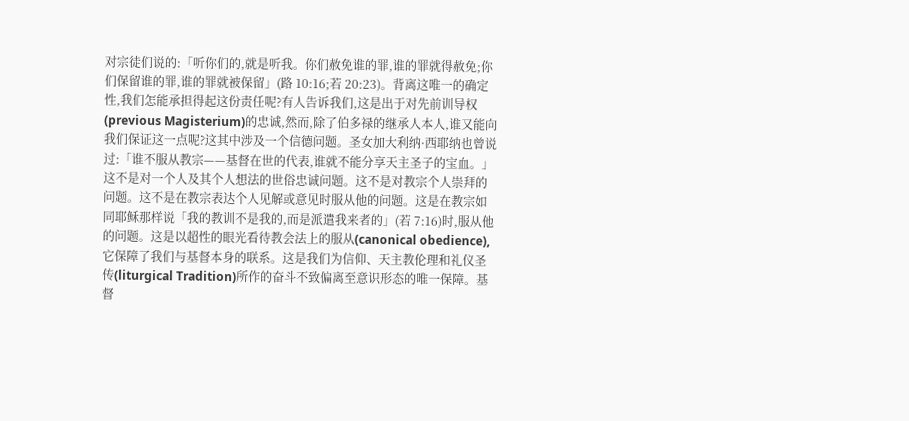对宗徒们说的:「听你们的,就是听我。你们赦免谁的罪,谁的罪就得赦免;你们保留谁的罪,谁的罪就被保留」(路 10:16;若 20:23)。背离这唯一的确定性,我们怎能承担得起这份责任呢?有人告诉我们,这是出于对先前训导权(previous Magisterium)的忠诚,然而,除了伯多禄的继承人本人,谁又能向我们保证这一点呢?这其中涉及一个信德问题。圣女加大利纳·西耶纳也曾说过:「谁不服从教宗——基督在世的代表,谁就不能分享天主圣子的宝血。」这不是对一个人及其个人想法的世俗忠诚问题。这不是对教宗个人崇拜的问题。这不是在教宗表达个人见解或意见时服从他的问题。这是在教宗如同耶稣那样说「我的教训不是我的,而是派遣我来者的」(若 7:16)时,服从他的问题。这是以超性的眼光看待教会法上的服从(canonical obedience),它保障了我们与基督本身的联系。这是我们为信仰、天主教伦理和礼仪圣传(liturgical Tradition)所作的奋斗不致偏离至意识形态的唯一保障。基督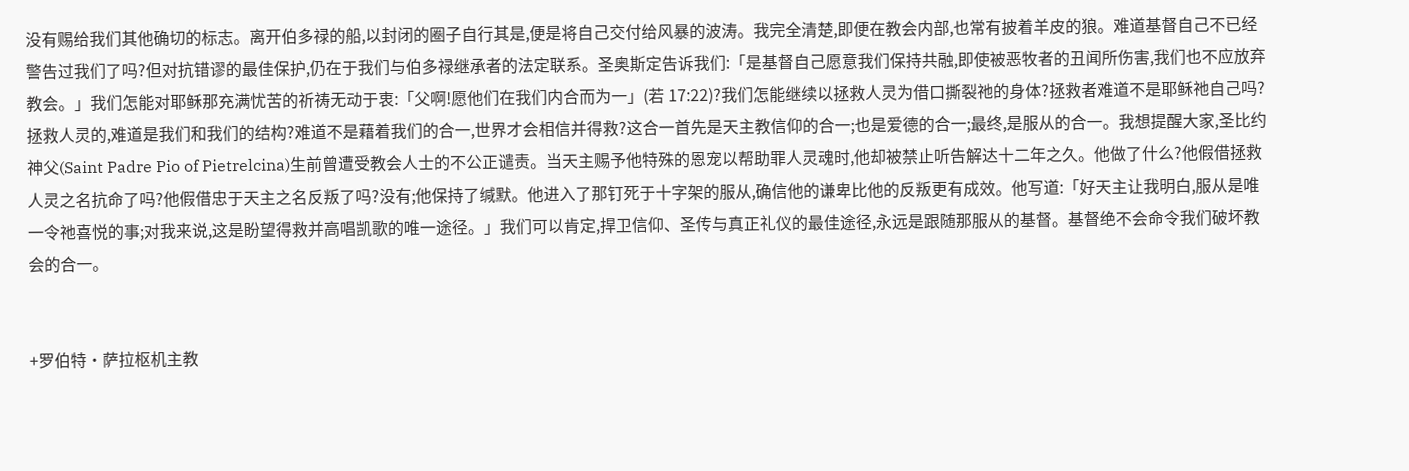没有赐给我们其他确切的标志。离开伯多禄的船,以封闭的圈子自行其是,便是将自己交付给风暴的波涛。我完全清楚,即便在教会内部,也常有披着羊皮的狼。难道基督自己不已经警告过我们了吗?但对抗错谬的最佳保护,仍在于我们与伯多禄继承者的法定联系。圣奥斯定告诉我们:「是基督自己愿意我们保持共融,即使被恶牧者的丑闻所伤害,我们也不应放弃教会。」我们怎能对耶稣那充满忧苦的祈祷无动于衷:「父啊!愿他们在我们内合而为一」(若 17:22)?我们怎能继续以拯救人灵为借口撕裂祂的身体?拯救者难道不是耶稣祂自己吗?拯救人灵的,难道是我们和我们的结构?难道不是藉着我们的合一,世界才会相信并得救?这合一首先是天主教信仰的合一;也是爱德的合一;最终,是服从的合一。我想提醒大家,圣比约神父(Saint Padre Pio of Pietrelcina)生前曾遭受教会人士的不公正谴责。当天主赐予他特殊的恩宠以帮助罪人灵魂时,他却被禁止听告解达十二年之久。他做了什么?他假借拯救人灵之名抗命了吗?他假借忠于天主之名反叛了吗?没有;他保持了缄默。他进入了那钉死于十字架的服从,确信他的谦卑比他的反叛更有成效。他写道:「好天主让我明白,服从是唯一令祂喜悦的事;对我来说,这是盼望得救并高唱凯歌的唯一途径。」我们可以肯定,捍卫信仰、圣传与真正礼仪的最佳途径,永远是跟随那服从的基督。基督绝不会命令我们破坏教会的合一。


+罗伯特·萨拉枢机主教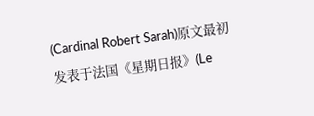(Cardinal Robert Sarah)原文最初发表于法国《星期日报》(Le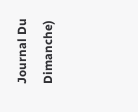Journal Du Dimanche)